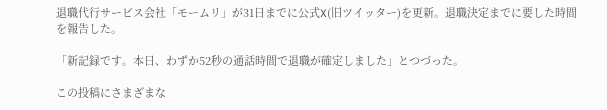退職代行サービス会社「モームリ」が31日までに公式X(旧ツイッター)を更新。退職決定までに要した時間を報告した。

「新記録です。本日、わずか52秒の通話時間で退職が確定しました」とつづった。

この投稿にさまざまな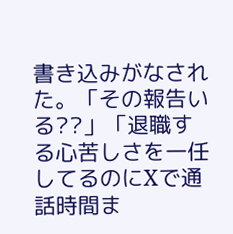書き込みがなされた。「その報告いる??」「退職する心苦しさを一任してるのにXで通話時間ま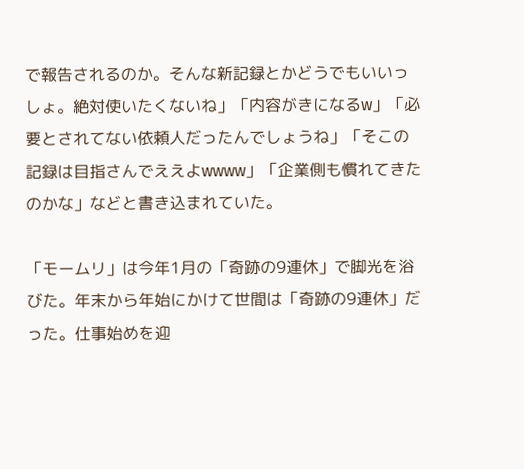で報告されるのか。そんな新記録とかどうでもいいっしょ。絶対使いたくないね」「内容がきになるw」「必要とされてない依頼人だったんでしょうね」「そこの記録は目指さんでええよwwww」「企業側も慣れてきたのかな」などと書き込まれていた。

「モームリ」は今年1月の「奇跡の9連休」で脚光を浴びた。年末から年始にかけて世間は「奇跡の9連休」だった。仕事始めを迎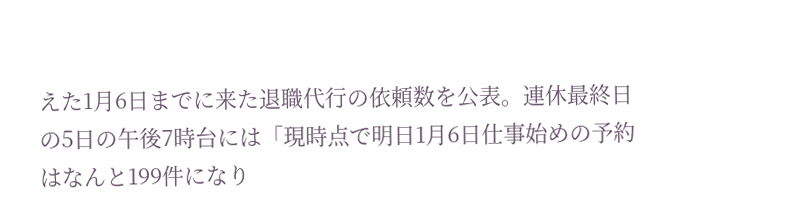えた1月6日までに来た退職代行の依頼数を公表。連休最終日の5日の午後7時台には「現時点で明日1月6日仕事始めの予約はなんと199件になり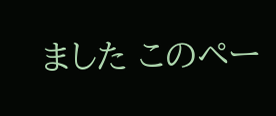ました このペー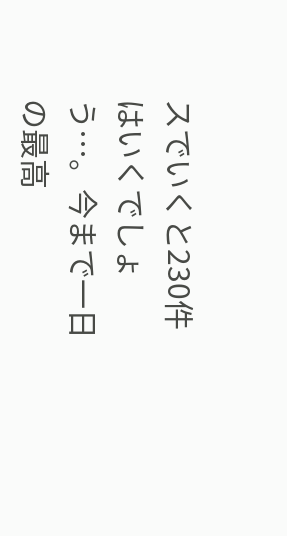スでいくと230件はいくでしょう…。今まで一日の最高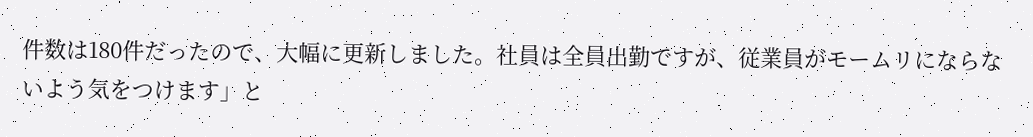件数は180件だったので、大幅に更新しました。社員は全員出勤ですが、従業員がモームリにならないよう気をつけます」と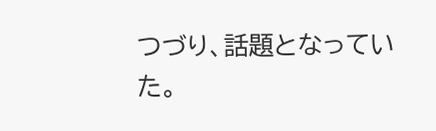つづり、話題となっていた。